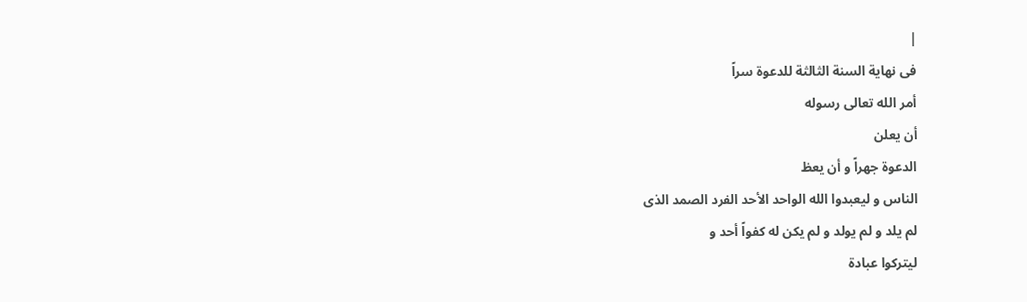|
فى نهاية السنة الثالثة للدعوة سراً
أمر الله تعالى رسوله
أن يعلن
الدعوة جهراً و أن يعظ
الناس و ليعبدوا الله الواحد الأحد الفرد الصمد الذى
لم يلد و لم يولد و لم يكن له كفواً أحد و
ليتركوا عبادة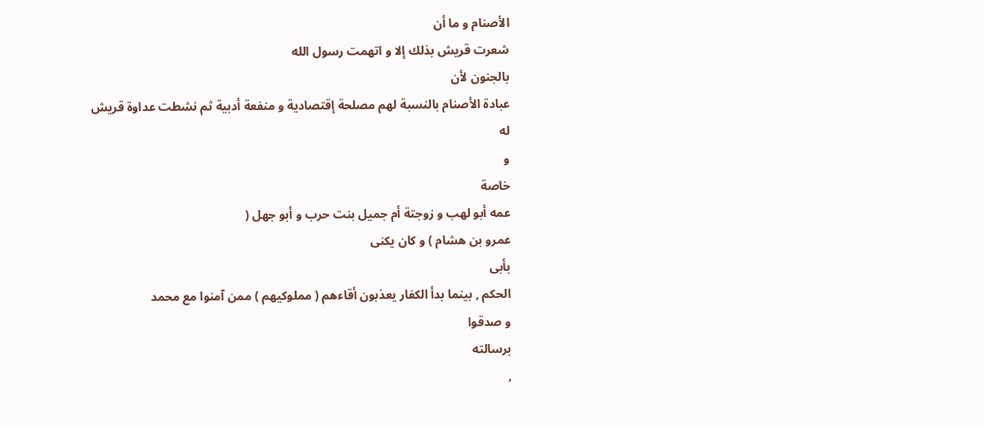الأصنام و ما أن
شعرت قريش بذلك إلا و اتهمت رسول الله
بالجنون لأن
عبادة الأصنام بالنسبة لهم مصلحة إقتصادية و منفعة أدبية ثم نشطت عداوة قريش
له
و
خاصة
عمه أبو لهب و زوجتة أم جميل بنت حرب و أبو جهل (
عمرو بن هشام ) و كان يكنى
بأبى
الحكم , بينما بدأ الكفار يعذبون أقاءهم ( مملوكيهم ) ممن آمنوا مع محمد
و صدقوا
برسالته
,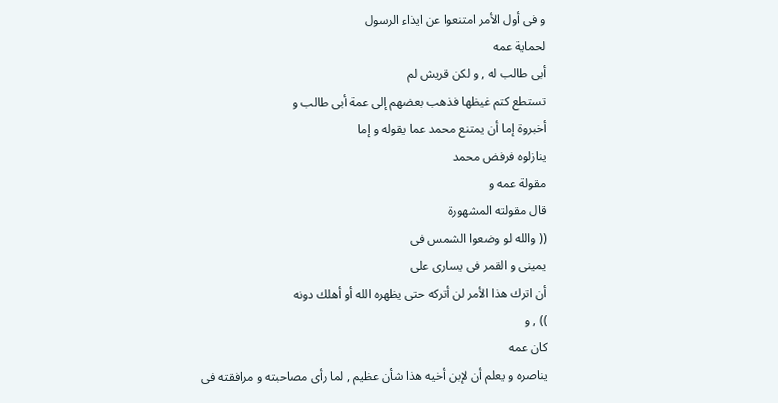و فى أول الأمر امتنعوا عن ايذاء الرسول
لحماية عمه
أبى طالب له , و لكن قريش لم
تستطع كتم غيظها فذهب بعضهم إلى عمة أبى طالب و
أخبروة إما أن يمتنع محمد عما يقوله و إما
ينازلوه فرفض محمد
مقولة عمه و
قال مقولته المشهورة
(( والله لو وضعوا الشمس فى
يمينى و القمر فى يسارى على
أن اترك هذا الأمر لن أتركه حتى يظهره الله أو أهلك دونه
)) , و
كان عمه
يناصره و يعلم أن لإبن أخيه هذا شأن عظيم , لما رأى مصاحبته و مرافقته فى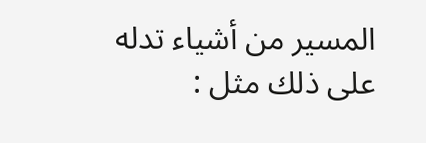المسير من أشياء تدله على ذلك مثل :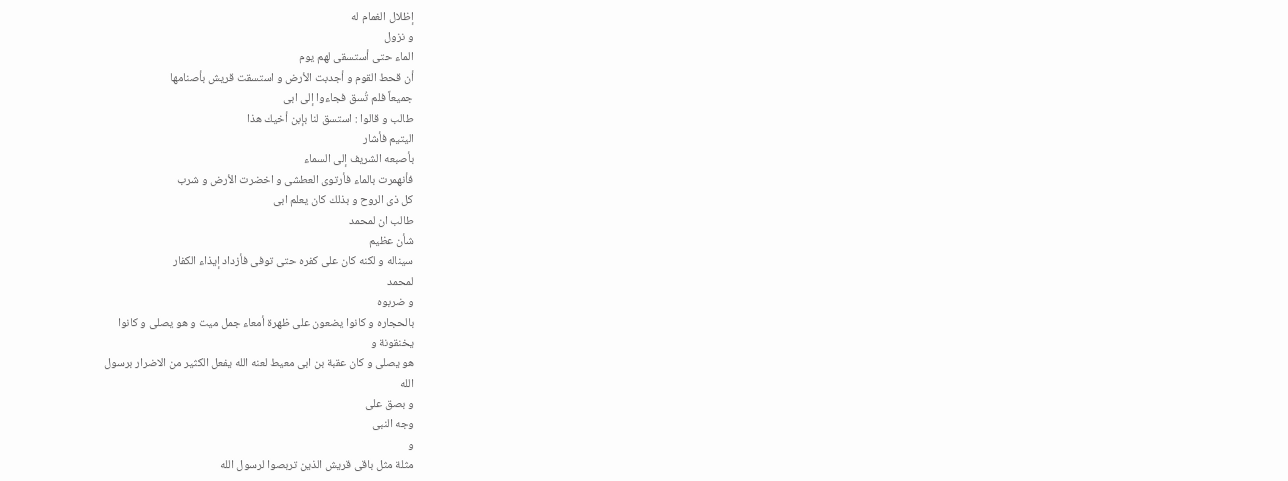إظلال الغمام له
و نزول
الماء حتى أستسقى لهم يوم
أن قحط القوم و أجدبت الأرض و استسقت قريش بأصنامها
جميعاً فلم تُسق فجاءوا إلى ابى
طالب و قالوا : استسق لنا بإبن أخيك هذا
اليتيم فأشار
بأصبعه الشريف إلى السماء
فأنهمرت بالماء فأرتوى العطشى و اخضرت الأرض و شرب
كل ذى الروح و بذلك كان يعلم ابى
طالب ان لمحمد
شأن عظيم
سيناله و لكنه كان على كفره حتى توفى فأزداد إيذاء الكفار
لمحمد
و ضربوه
بالحجاره و كانوا يضعون على ظهرة أمعاء جمل ميت و هو يصلى و كانوا
يخنقونة و
هو يصلى و كان عقبة بن ابى معيط لعنه الله يفعل الكثير من الاضرار برسول
الله
و بصق على
وجه النبى
و
مثلة مثل باقى قريش الذين تربصوا لرسول الله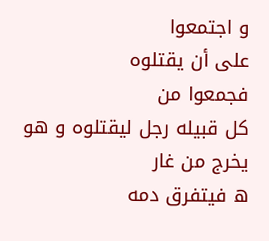و اجتمعوا
على أن يقتلوه
فجمعوا من
كل قبيله رجل ليقتلوه و هو يخرج من غار
ه فيتفرق دمه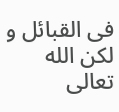فى القبائل و لكن الله
تعالى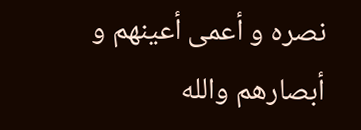نصره و أعمى أعينهم و
أبصارهم والله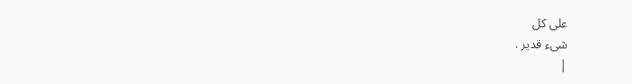على كل
شىء قدير .
|